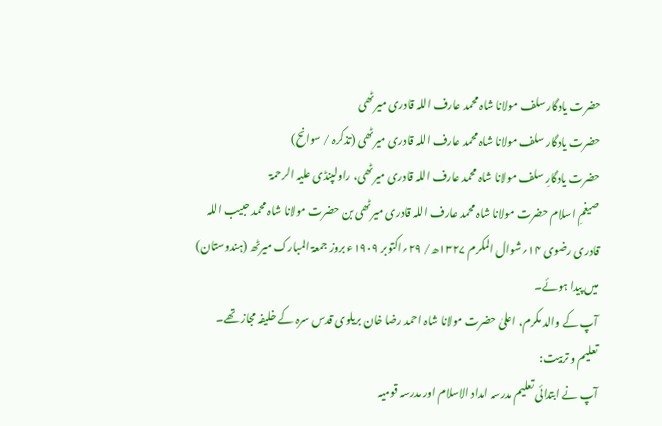حضرت یادگار سلف مولانا شاہ محمد عارف اللہ قادری میرٹھی
حضرت یادگار سلف مولانا شاہ محمد عارف اللہ قادری میرٹھی (تذکرہ / سوانح)
حضرت یادگارِ سلف مولانا شاہ محمد عارف اللہ قادری میرٹھی، راولپنڈی علیہ الرحمۃ
صیغمِ اسلام حضرت مولانا شاہ محمد عارف اللہ قادری میرٹھی بن حضرت مولانا شاہ محمد حبیب اللہ قادری رضوی ۱۴؍شوال المکرم ۱۳۲۷ھ/ ۲۹؍اکتوبر ۱۹۰۹ء بروز جمعۃ المبارک میرٹھ (ہندوستان) میں پیدا ہوئے۔
آپ کے والد مکرم، اعلیٰ حضرت مولانا شاہ احمد رضا خان بریلوی قدس سرہ کے خلیفہ مجاز تھے۔
تعلیم و تربیت:
آپ نے ابتدائی تعلیم مدرسہ امداد الاسلام اور مدرسہ قومیہ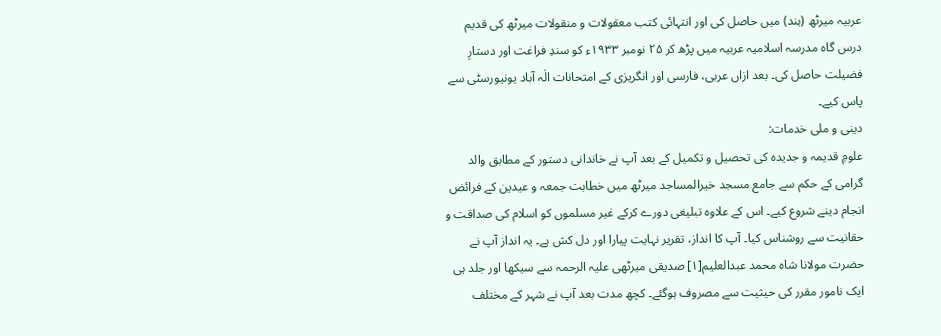عربیہ میرٹھ (ہند) میں حاصل کی اور انتہائی کتب معقولات و منقولات میرٹھ کی قدیم درس گاہ مدرسہ اسلامیہ عربیہ میں پڑھ کر ۲۵ نومبر ۱۹۳۳ء کو سندِ فراغت اور دستارِ فضیلت حاصل کی۔ بعد ازاں عربی، فارسی اور انگریزی کے امتحانات الٰہ آباد یونیورسٹی سے پاس کیے۔
دینی و ملی خدمات:
علومِ قدیمہ و جدیدہ کی تحصیل و تکمیل کے بعد آپ نے خاندانی دستور کے مطابق والد گرامی کے حکم سے جامع مسجد خیرالمساجد میرٹھ میں خطابت جمعہ و عیدین کے فرائض انجام دینے شروع کیے۔ اس کے علاوہ تبلیغی دورے کرکے غیر مسلموں کو اسلام کی صداقت و حقانیت سے روشناس کیا۔ آپ کا انداز، تقریر نہایت پیارا اور دل کش ہے۔ یہ انداز آپ نے حضرت مولانا شاہ محمد عبدالعلیم[۱] صدیقی میرٹھی علیہ الرحمہ سے سیکھا اور جلد ہی ایک نامور مقرر کی حیثیت سے مصروف ہوگئے۔ کچھ مدت بعد آپ نے شہر کے مختلف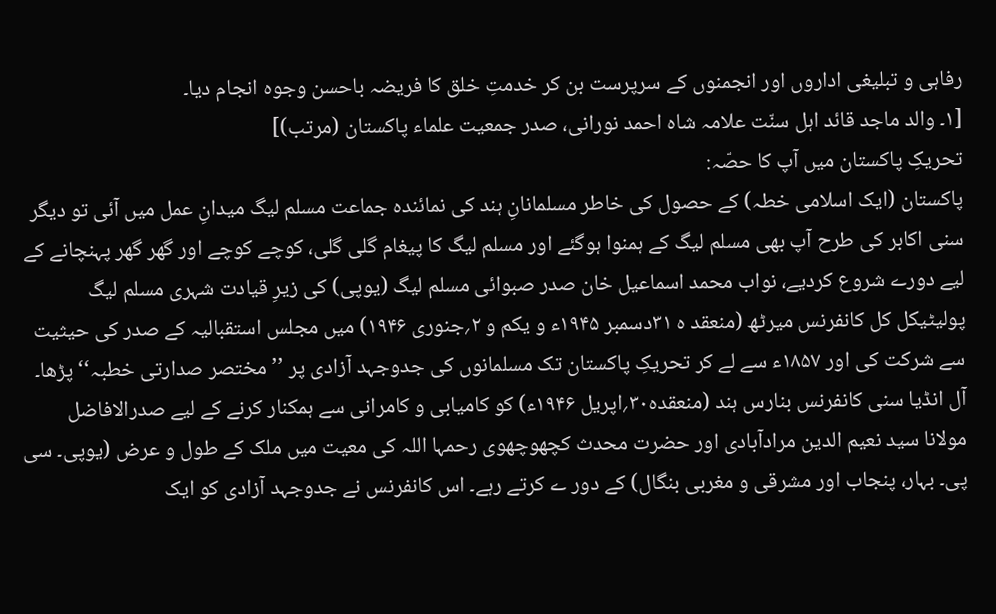رفاہی و تبلیغی اداروں اور انجمنوں کے سرپرست بن کر خدمتِ خلق کا فریضہ باحسن وجوہ انجام دیا۔
[۱۔ والد ماجد قائد اہل سنّت علامہ شاہ احمد نورانی، صدر جمعیت علماء پاکستان (مرتب)]
تحریکِ پاکستان میں آپ کا حصّہ:
پاکستان (ایک اسلامی خطہ) کے حصول کی خاطر مسلمانانِ ہند کی نمائندہ جماعت مسلم لیگ میدانِ عمل میں آئی تو دیگر سنی اکابر کی طرح آپ بھی مسلم لیگ کے ہمنوا ہوگئے اور مسلم لیگ کا پیغام گلی گلی، کوچے کوچے اور گھر گھر پہنچانے کے لیے دورے شروع کردیے، نواب محمد اسماعیل خان صدر صبوائی مسلم لیگ (یوپی) کی زیرِ قیادت شہری مسلم لیگ پولیٹیکل کل کانفرنس میرٹھ (منعقد ہ ۳۱دسمبر ۱۹۴۵ء و یکم و ۲؍جنوری ۱۹۴۶) میں مجلس استقبالیہ کے صدر کی حیثیت سے شرکت کی اور ۱۸۵۷ء سے لے کر تحریکِ پاکستان تک مسلمانوں کی جدوجہد آزادی پر ’’مختصر صدارتی خطبہ‘‘ پڑھا۔
آل انڈیا سنی کانفرنس بنارس ہند (منعقدہ۳۰؍اپریل ۱۹۴۶ء) کو کامیابی و کامرانی سے ہمکنار کرنے کے لیے صدرالافاضل مولانا سید نعیم الدین مرادآبادی اور حضرت محدث کچھوچھوی رحمہا اللہ کی معیت میں ملک کے طول و عرض (یوپی۔ سی پی۔ بہار، پنجاب اور مشرقی و مغربی بنگال) کے دور ے کرتے رہے۔ اس کانفرنس نے جدوجہد آزادی کو ایک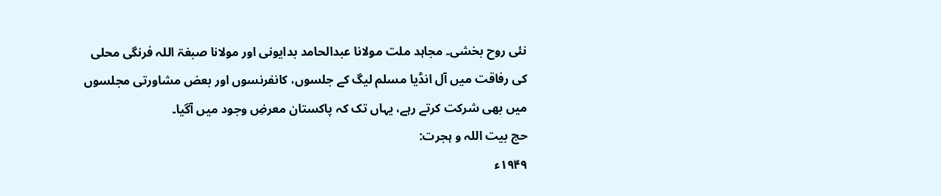نئی روح بخشی۔ مجاہد ملت مولانا عبدالحامد بدایونی اور مولانا صبغۃ اللہ فرنگی محلی کی رفاقت میں آل انڈیا مسلم لیگ کے جلسوں، کانفرنسوں اور بعض مشاورتی مجلسوں میں بھی شرکت کرتے رہے، یہاں تک کہ پاکستان معرضِ وجود میں آگیا۔
حج بیت اللہ و ہجرت:
۱۹۴۹ء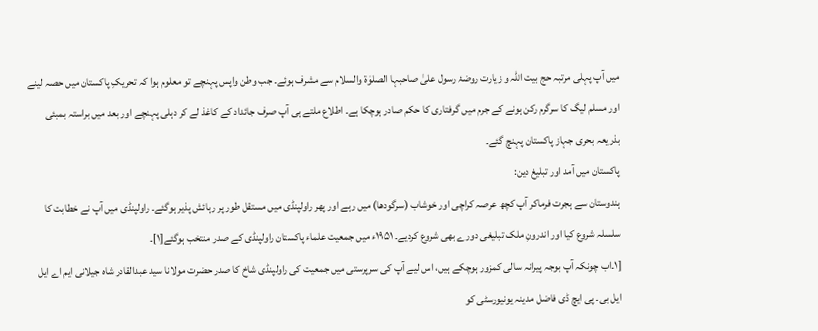میں آپ پہلی مرتبہ حج بیت اللہ و زیارت روضۂ رسول علیٰ صاحبہا الصلوٰۃ والسلام سے مشرف ہوئے۔ جب وطن واپس پہنچے تو معلوم ہوا کہ تحریکِ پاکستان میں حصہ لینے اور مسلم لیگ کا سرگرم رکن ہونے کے جرم میں گرفتاری کا حکم صادر ہوچکا ہے۔ اطلاع ملتے ہی آپ صرف جائداد کے کاغذ لے کر دہلی پہنچے اور بعد میں براستہ بمبئی بذریعہ بحری جہاز پاکستان پہنچ گئے۔
پاکستان میں آمد اور تبلیغ دین:
ہندوستان سے ہجرت فرماکر آپ کچھ عرصہ کراچی اور خوشاب (سرگودھا) میں رہے اور پھر راولپنڈی میں مستقل طور پر رہائش پذیر ہوگئے۔ راولپنڈی میں آپ نے خطابت کا سلسلہ شروع کیا اور اندرونِ ملک تبلیغی دورے بھی شروع کردیے۔ ۱۹۵۱ء میں جمعیت علماء پاکستان راولپنڈی کے صدر منتخب ہوگئے[۱]۔
[۱۔اب چونکہ آپ بوجہ پیرانہ سالی کمزور ہوچکے ہیں، اس لیے آپ کی سرپرستی میں جمعیت کی راولپنڈی شاخ کا صدر حضرت مولانا سید عبدالقادر شاہ جیلانی ایم اے ایل ایل بی۔ پی ایچ ڈی فاضل مدینہ یونیورسٹی کو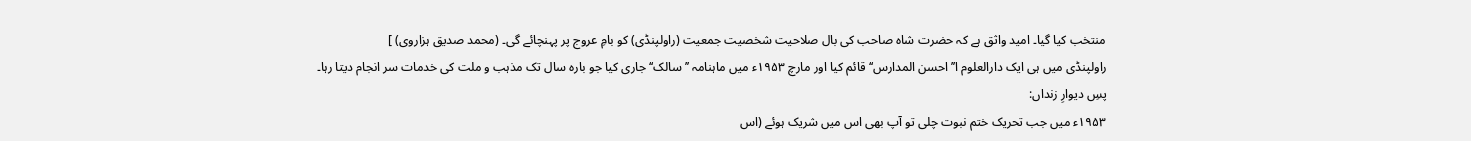منتخب کیا گیا۔ امید واثق ہے کہ حضرت شاہ صاحب کی بال صلاحیت شخصیت جمعیت (راولپنڈی) کو بامِ عروج پر پہنچائے گی۔ (محمد صدیق ہزاروی) ]
راولپنڈی میں ہی ایک دارالعلوم ا’’احسن المدارس‘‘ قائم کیا اور مارچ ۱۹۵۳ء میں ماہنامہ ’’سالک‘‘ جاری کیا جو بارہ سال تک مذہب و ملت کی خدمات سر انجام دیتا رہا۔
پسِ دیوارِ زنداں:
۱۹۵۳ء میں جب تحریک ختم نبوت چلی تو آپ بھی اس میں شریک ہوئے (اس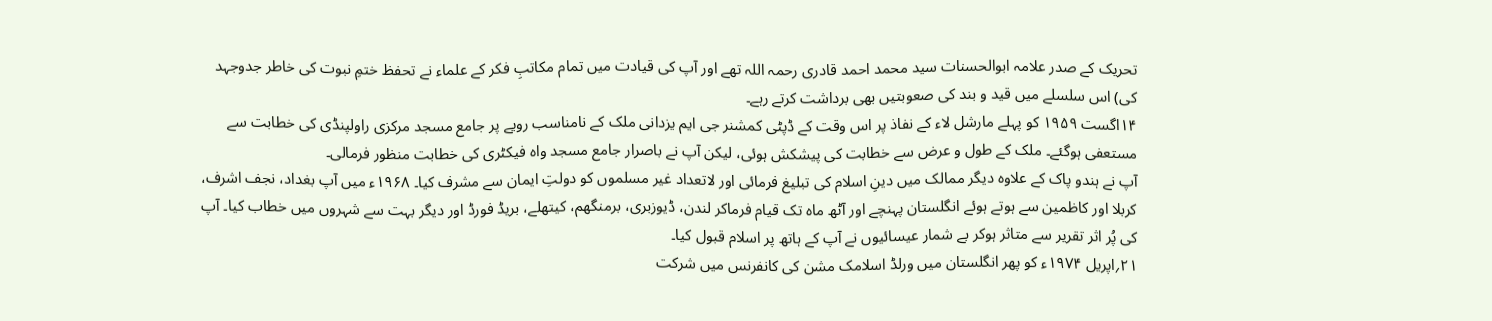تحریک کے صدر علامہ ابوالحسنات سید محمد احمد قادری رحمہ اللہ تھے اور آپ کی قیادت میں تمام مکاتبِ فکر کے علماء نے تحفظ ختمِ نبوت کی خاطر جدوجہد کی) اس سلسلے میں قید و بند کی صعوبتیں بھی برداشت کرتے رہے۔
۱۴اگست ۱۹۵۹ کو پہلے مارشل لاء کے نفاذ پر اس وقت کے ڈپٹی کمشنر جی ایم یزدانی ملک کے نامناسب رویے پر جامع مسجد مرکزی راولپنڈی کی خطابت سے مستعفی ہوگئے۔ ملک کے طول و عرض سے خطابت کی پیشکش ہوئی، لیکن آپ نے باصرار جامع مسجد واہ فیکٹری کی خطابت منظور فرمالی۔
آپ نے ہندو پاک کے علاوہ دیگر ممالک میں دینِ اسلام کی تبلیغ فرمائی اور لاتعداد غیر مسلموں کو دولتِ ایمان سے مشرف کیا۔ ۱۹۶۸ء میں آپ بغداد، نجف اشرف، کربلا اور کاظمین سے ہوتے ہوئے انگلستان پہنچے اور آٹھ ماہ تک قیام فرماکر لندن، ڈیوزبری، برمنگھم، کیتھلے، بریڈ فورڈ اور دیگر بہت سے شہروں میں خطاب کیا۔ آپ کی پُر اثر تقریر سے متاثر ہوکر بے شمار عیسائیوں نے آپ کے ہاتھ پر اسلام قبول کیا۔
۲۱؍اپریل ۱۹۷۴ء کو پھر انگلستان میں ورلڈ اسلامک مشن کی کانفرنس میں شرکت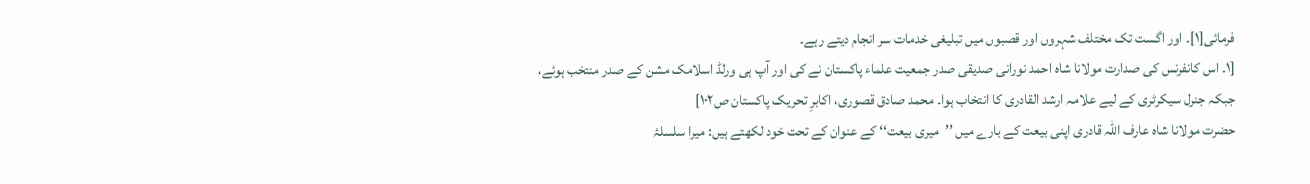فرمائی[۱]۔ اور اگست تک مختلف شہروں اور قصبوں میں تبلیغی خدمات سر انجام دیتے رہے۔
[۱۔ اس کانفرنس کی صدارت مولانا شاہ احمد نورانی صدیقی صدر جمعیت علماء پاکستان نے کی اور آپ ہی ورلڈ اسلامک مشن کے صدر منتخب ہوئے، جبکہ جنرل سیکرٹری کے لیے علامہ ارشد القادری کا انتخاب ہوا۔ محمد صادق قصوری، اکابرِ تحریک پاکستان ص۱۰۲]
حضرت مولانا شاہ عارف اللہ قادری اپنی بیعت کے بارے میں ’’میری بیعت‘‘ کے عنوان کے تحت خود لکھتے ہیں: میرا سلسلۂ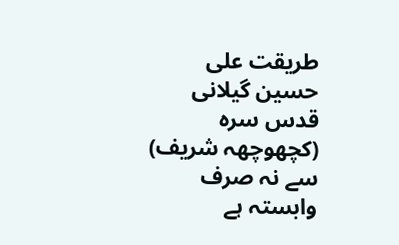طریقت علی حسین گیلانی قدس سرہ (کچھوچھہ شریف) سے نہ صرف وابستہ ہے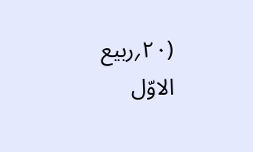(۲۰؍ربیع الاوّل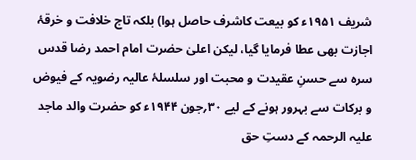شریف ۱۹۵۱ء کو بیعت کاشرف حاصل ہوا) بلکہ تاج خلافت و خرقۂ اجازت بھی عطا فرمایا گیا، لیکن اعلیٰ حضرت امام احمد رضا قدس سرہ سے حسنِ عقیدت و محبت اور سلسلۂ عالیہ رضویہ کے فیوض و برکات سے بہرور ہونے کے لیے ۳۰؍جون ۱۹۴۴ء کو حضرت والد ماجد علیہ الرحمہ کے دستِ حق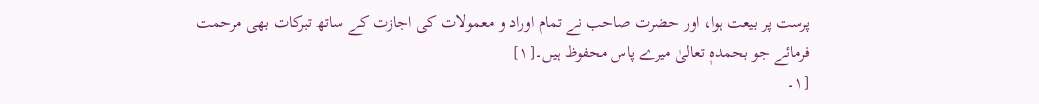پرست پر بیعت ہوا، اور حضرت صاحب نے تمام اوراد و معمولات کی اجازت کے ساتھ تبرکات بھی مرحمت فرمائے جو بحمدہٖ تعالیٰ میرے پاس محفوظ ہیں۔[۱]
[۱۔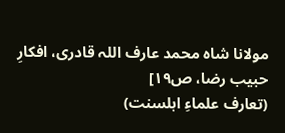مولانا شاہ محمد عارف اللہ قادری، افکارِ حبیب رضا، ص۱۹]
(تعارف علماءِ اہلسنت)